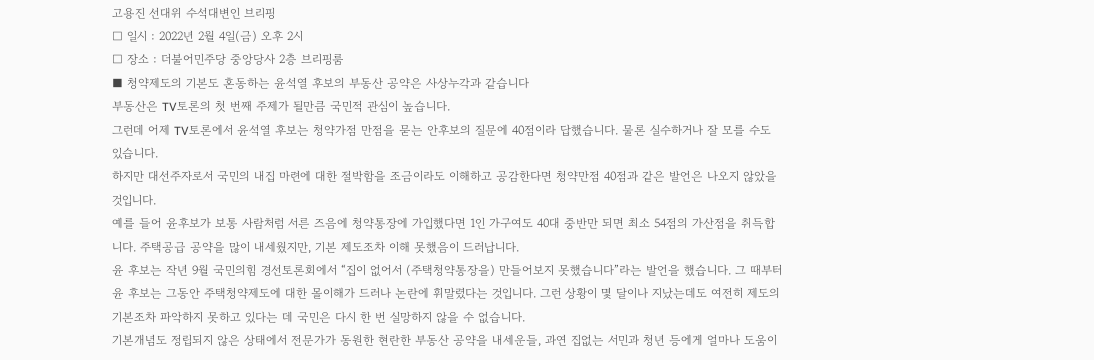고용진 선대위 수석대변인 브리핑
□ 일시 : 2022년 2월 4일(금) 오후 2시
□ 장소 : 더불어민주당 중앙당사 2층 브리핑룸
■ 청약제도의 기본도 혼동하는 윤석열 후보의 부동산 공약은 사상누각과 같습니다
부동산은 TV토론의 첫 번째 주제가 될만큼 국민적 관심이 높습니다.
그런데 어제 TV토론에서 윤석열 후보는 청약가점 만점을 묻는 안후보의 질문에 40점이라 답했습니다. 물론 실수하거나 잘 모를 수도 있습니다.
하지만 대선주자로서 국민의 내집 마련에 대한 절박함을 조금이라도 이해하고 공감한다면 청약만점 40점과 같은 발언은 나오지 않았을 것입니다.
예를 들어 윤후보가 보통 사람처럼 서른 즈음에 청약통장에 가입했다면 1인 가구여도 40대 중반만 되면 최소 54점의 가산점을 취득합니다. 주택공급 공약을 많이 내세웠지만, 기본 제도조차 이해 못했음이 드러납니다.
윤 후보는 작년 9월 국민의힘 경선토론회에서 “집이 없어서 (주택청약통장을) 만들어보지 못했습니다”라는 발언을 했습니다. 그 때부터 윤 후보는 그동안 주택청약제도에 대한 몰이해가 드러나 논란에 휘말렸다는 것입니다. 그런 상황이 몇 달이나 지났는데도 여전히 제도의 기본조차 파악하지 못하고 있다는 데 국민은 다시 한 번 실망하지 않을 수 없습니다.
기본개념도 정립되지 않은 상태에서 전문가가 동원한 현란한 부동산 공약을 내세운들, 과연 집없는 서민과 청년 등에게 얼마나 도움이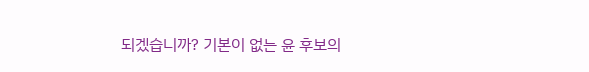되겠습니까? 기본이 없는 윤 후보의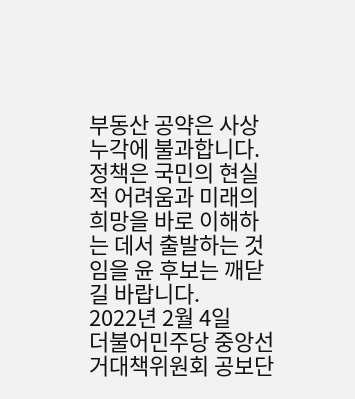부동산 공약은 사상누각에 불과합니다.
정책은 국민의 현실적 어려움과 미래의 희망을 바로 이해하는 데서 출발하는 것임을 윤 후보는 깨닫길 바랍니다.
2022년 2월 4일
더불어민주당 중앙선거대책위원회 공보단